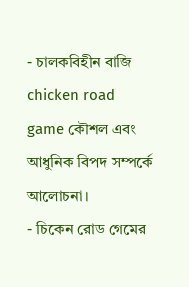- চালকবিহীন বাজি chicken road game কৌশল এবং আধুনিক বিপদ সম্পর্কে আলোচনা।
- চিকেন রোড গেমের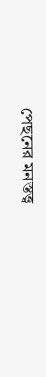পেছনের মনস্তত্ত্ব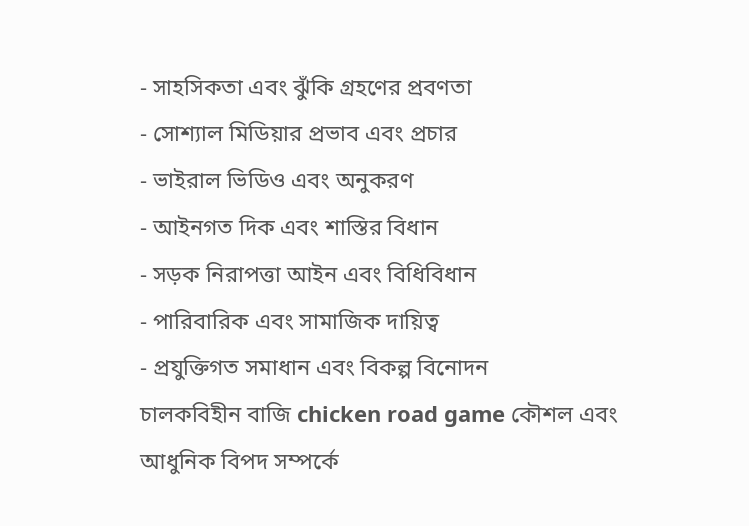- সাহসিকতা এবং ঝুঁকি গ্রহণের প্রবণতা
- সোশ্যাল মিডিয়ার প্রভাব এবং প্রচার
- ভাইরাল ভিডিও এবং অনুকরণ
- আইনগত দিক এবং শাস্তির বিধান
- সড়ক নিরাপত্তা আইন এবং বিধিবিধান
- পারিবারিক এবং সামাজিক দায়িত্ব
- প্রযুক্তিগত সমাধান এবং বিকল্প বিনোদন
চালকবিহীন বাজি chicken road game কৌশল এবং আধুনিক বিপদ সম্পর্কে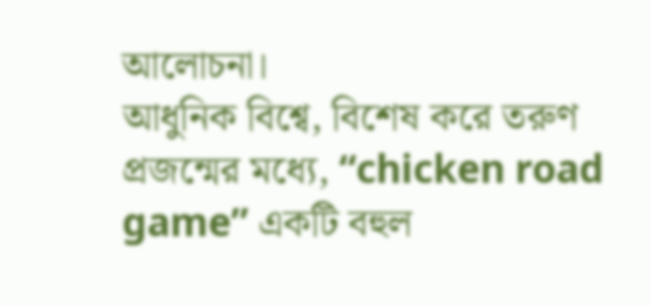আলোচনা।
আধুনিক বিশ্বে, বিশেষ করে তরুণ প্রজন্মের মধ্যে, “chicken road game” একটি বহুল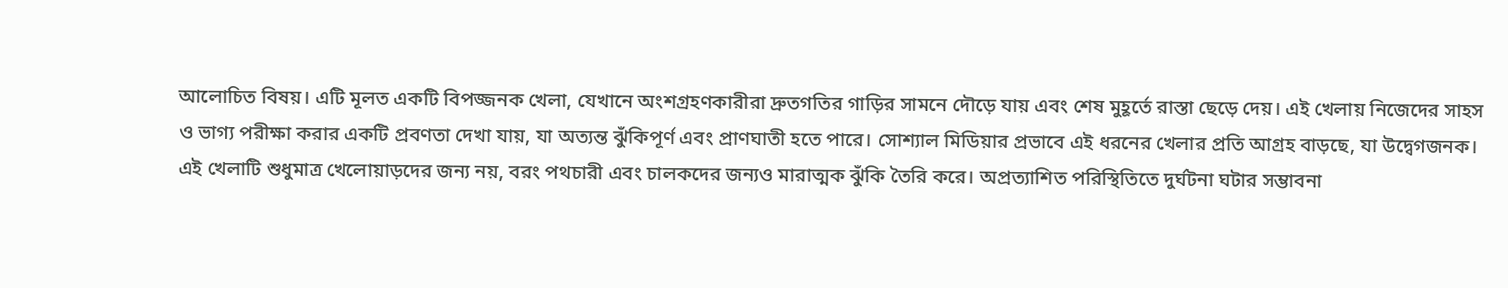আলোচিত বিষয়। এটি মূলত একটি বিপজ্জনক খেলা, যেখানে অংশগ্রহণকারীরা দ্রুতগতির গাড়ির সামনে দৌড়ে যায় এবং শেষ মুহূর্তে রাস্তা ছেড়ে দেয়। এই খেলায় নিজেদের সাহস ও ভাগ্য পরীক্ষা করার একটি প্রবণতা দেখা যায়, যা অত্যন্ত ঝুঁকিপূর্ণ এবং প্রাণঘাতী হতে পারে। সোশ্যাল মিডিয়ার প্রভাবে এই ধরনের খেলার প্রতি আগ্রহ বাড়ছে, যা উদ্বেগজনক।
এই খেলাটি শুধুমাত্র খেলোয়াড়দের জন্য নয়, বরং পথচারী এবং চালকদের জন্যও মারাত্মক ঝুঁকি তৈরি করে। অপ্রত্যাশিত পরিস্থিতিতে দুর্ঘটনা ঘটার সম্ভাবনা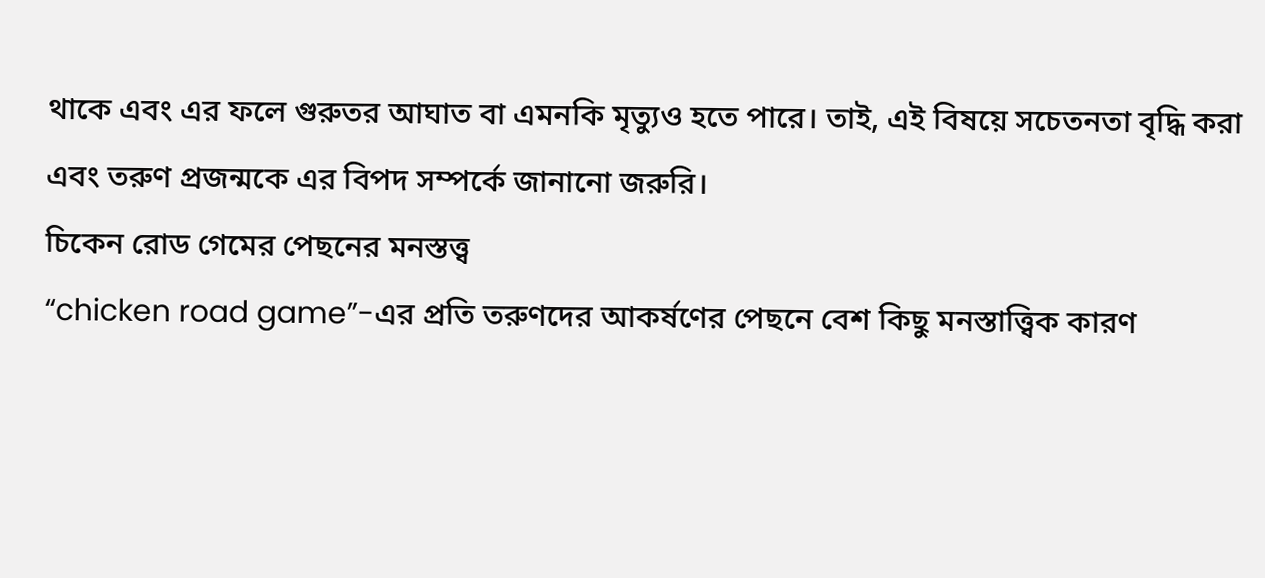থাকে এবং এর ফলে গুরুতর আঘাত বা এমনকি মৃত্যুও হতে পারে। তাই, এই বিষয়ে সচেতনতা বৃদ্ধি করা এবং তরুণ প্রজন্মকে এর বিপদ সম্পর্কে জানানো জরুরি।
চিকেন রোড গেমের পেছনের মনস্তত্ত্ব
“chicken road game”-এর প্রতি তরুণদের আকর্ষণের পেছনে বেশ কিছু মনস্তাত্ত্বিক কারণ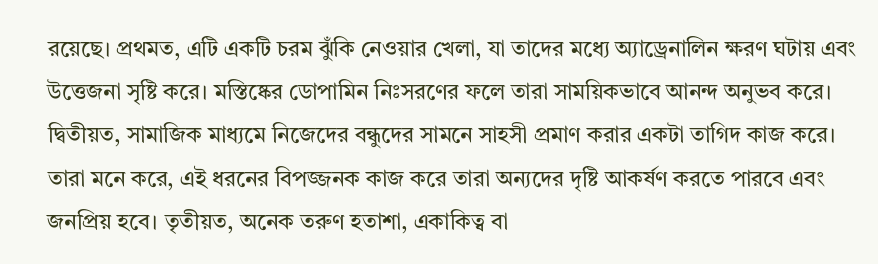রয়েছে। প্রথমত, এটি একটি চরম ঝুঁকি নেওয়ার খেলা, যা তাদের মধ্যে অ্যাড্রেনালিন ক্ষরণ ঘটায় এবং উত্তেজনা সৃষ্টি করে। মস্তিষ্কের ডোপামিন নিঃসরণের ফলে তারা সাময়িকভাবে আনন্দ অনুভব করে। দ্বিতীয়ত, সামাজিক মাধ্যমে নিজেদের বন্ধুদের সামনে সাহসী প্রমাণ করার একটা তাগিদ কাজ করে। তারা মনে করে, এই ধরনের বিপজ্জনক কাজ করে তারা অন্যদের দৃষ্টি আকর্ষণ করতে পারবে এবং জনপ্রিয় হবে। তৃতীয়ত, অনেক তরুণ হতাশা, একাকিত্ব বা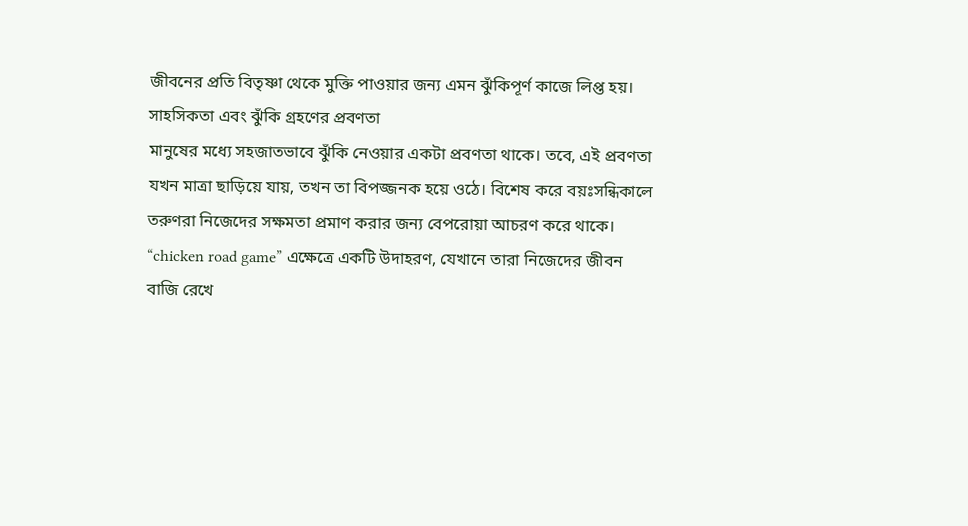জীবনের প্রতি বিতৃষ্ণা থেকে মুক্তি পাওয়ার জন্য এমন ঝুঁকিপূর্ণ কাজে লিপ্ত হয়।
সাহসিকতা এবং ঝুঁকি গ্রহণের প্রবণতা
মানুষের মধ্যে সহজাতভাবে ঝুঁকি নেওয়ার একটা প্রবণতা থাকে। তবে, এই প্রবণতা যখন মাত্রা ছাড়িয়ে যায়, তখন তা বিপজ্জনক হয়ে ওঠে। বিশেষ করে বয়ঃসন্ধিকালে তরুণরা নিজেদের সক্ষমতা প্রমাণ করার জন্য বেপরোয়া আচরণ করে থাকে। “chicken road game” এক্ষেত্রে একটি উদাহরণ, যেখানে তারা নিজেদের জীবন বাজি রেখে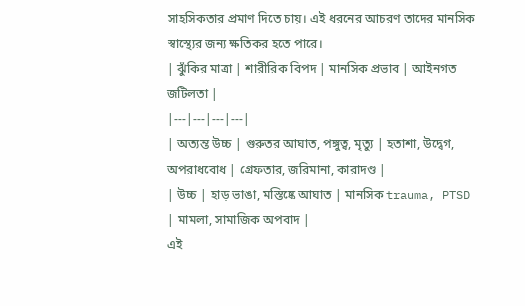সাহসিকতার প্রমাণ দিতে চায়। এই ধরনের আচরণ তাদের মানসিক স্বাস্থ্যের জন্য ক্ষতিকর হতে পারে।
| ঝুঁকির মাত্রা | শারীরিক বিপদ | মানসিক প্রভাব | আইনগত জটিলতা |
|---|---|---|---|
| অত্যন্ত উচ্চ | গুরুতর আঘাত, পঙ্গুত্ব, মৃত্যু | হতাশা, উদ্বেগ, অপরাধবোধ | গ্রেফতার, জরিমানা, কারাদণ্ড |
| উচ্চ | হাড় ভাঙা, মস্তিষ্কে আঘাত | মানসিক trauma, PTSD | মামলা, সামাজিক অপবাদ |
এই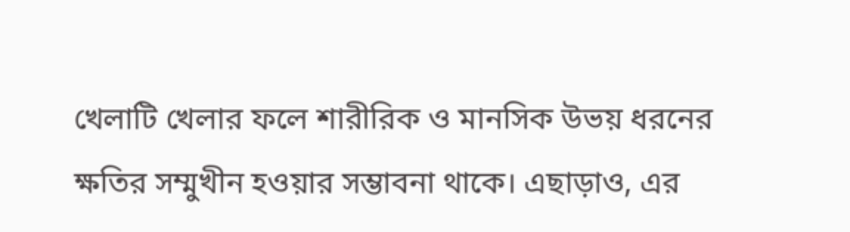খেলাটি খেলার ফলে শারীরিক ও মানসিক উভয় ধরনের ক্ষতির সম্মুখীন হওয়ার সম্ভাবনা থাকে। এছাড়াও, এর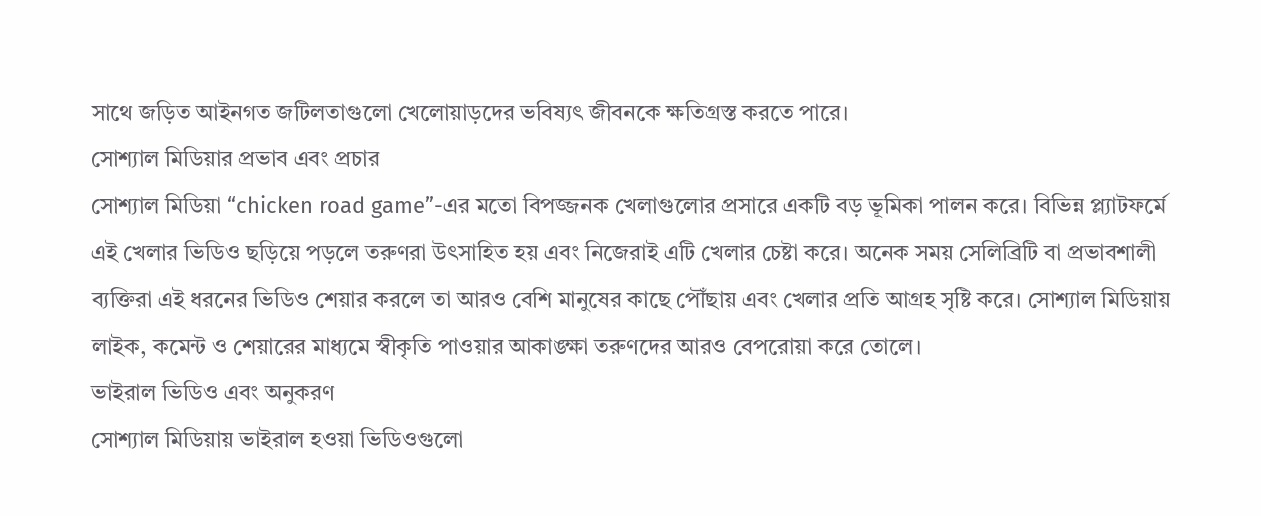সাথে জড়িত আইনগত জটিলতাগুলো খেলোয়াড়দের ভবিষ্যৎ জীবনকে ক্ষতিগ্রস্ত করতে পারে।
সোশ্যাল মিডিয়ার প্রভাব এবং প্রচার
সোশ্যাল মিডিয়া “chicken road game”-এর মতো বিপজ্জনক খেলাগুলোর প্রসারে একটি বড় ভূমিকা পালন করে। বিভিন্ন প্ল্যাটফর্মে এই খেলার ভিডিও ছড়িয়ে পড়লে তরুণরা উৎসাহিত হয় এবং নিজেরাই এটি খেলার চেষ্টা করে। অনেক সময় সেলিব্রিটি বা প্রভাবশালী ব্যক্তিরা এই ধরনের ভিডিও শেয়ার করলে তা আরও বেশি মানুষের কাছে পৌঁছায় এবং খেলার প্রতি আগ্রহ সৃষ্টি করে। সোশ্যাল মিডিয়ায় লাইক, কমেন্ট ও শেয়ারের মাধ্যমে স্বীকৃতি পাওয়ার আকাঙ্ক্ষা তরুণদের আরও বেপরোয়া করে তোলে।
ভাইরাল ভিডিও এবং অনুকরণ
সোশ্যাল মিডিয়ায় ভাইরাল হওয়া ভিডিওগুলো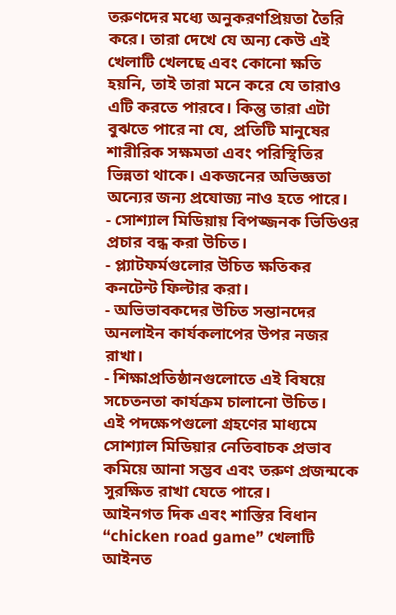তরুণদের মধ্যে অনুকরণপ্রিয়তা তৈরি করে। তারা দেখে যে অন্য কেউ এই খেলাটি খেলছে এবং কোনো ক্ষতি হয়নি, তাই তারা মনে করে যে তারাও এটি করতে পারবে। কিন্তু তারা এটা বুঝতে পারে না যে, প্রতিটি মানুষের শারীরিক সক্ষমতা এবং পরিস্থিতির ভিন্নতা থাকে। একজনের অভিজ্ঞতা অন্যের জন্য প্রযোজ্য নাও হতে পারে।
- সোশ্যাল মিডিয়ায় বিপজ্জনক ভিডিওর প্রচার বন্ধ করা উচিত।
- প্ল্যাটফর্মগুলোর উচিত ক্ষতিকর কনটেন্ট ফিল্টার করা।
- অভিভাবকদের উচিত সন্তানদের অনলাইন কার্যকলাপের উপর নজর রাখা।
- শিক্ষাপ্রতিষ্ঠানগুলোতে এই বিষয়ে সচেতনতা কার্যক্রম চালানো উচিত।
এই পদক্ষেপগুলো গ্রহণের মাধ্যমে সোশ্যাল মিডিয়ার নেতিবাচক প্রভাব কমিয়ে আনা সম্ভব এবং তরুণ প্রজন্মকে সুরক্ষিত রাখা যেতে পারে।
আইনগত দিক এবং শাস্তির বিধান
“chicken road game” খেলাটি আইনত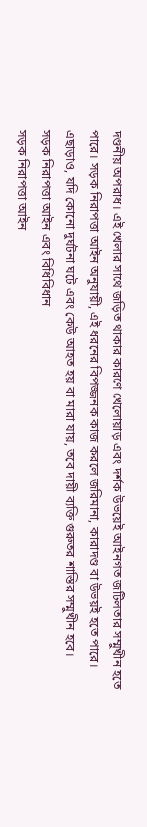দণ্ডনীয় অপরাধ। এই খেলার সাথে জড়িত থাকার কারণে খেলোয়াড় এবং দর্শক উভয়েই আইনগত জটিলতার সম্মুখীন হতে পারে। সড়ক নিরাপত্তা আইন অনুযায়ী, এই ধরনের বিপজ্জনক কাজ করলে জরিমানা, কারাদণ্ড বা উভয়ই হতে পারে। এছাড়াও, যদি কোনো দুর্ঘটনা ঘটে এবং কেউ আহত হয় বা মারা যায়, তবে দায়ী ব্যক্তি গুরুতর শাস্তির সম্মুখীন হবে।
সড়ক নিরাপত্তা আইন এবং বিধিবিধান
সড়ক নিরাপত্তা আইন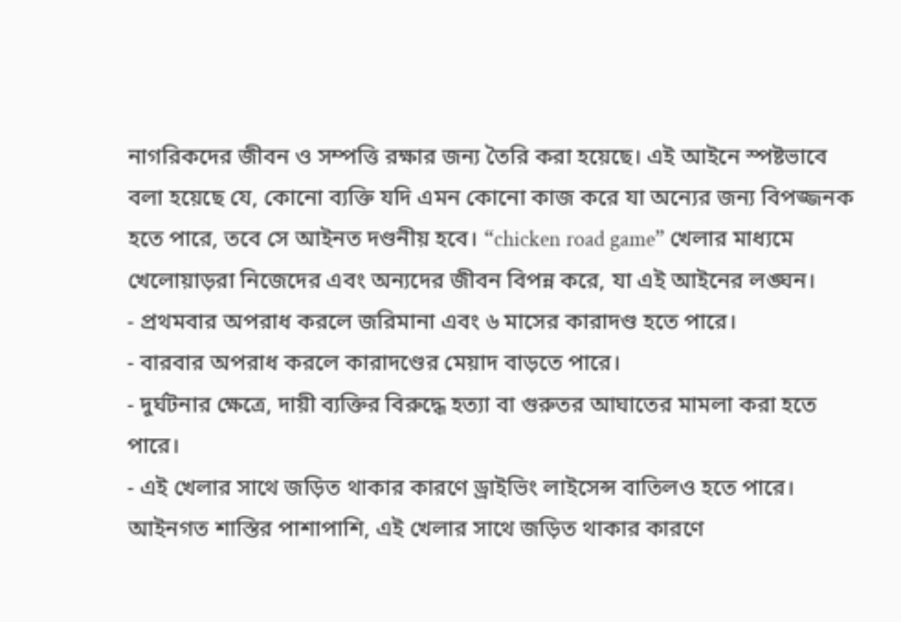নাগরিকদের জীবন ও সম্পত্তি রক্ষার জন্য তৈরি করা হয়েছে। এই আইনে স্পষ্টভাবে বলা হয়েছে যে, কোনো ব্যক্তি যদি এমন কোনো কাজ করে যা অন্যের জন্য বিপজ্জনক হতে পারে, তবে সে আইনত দণ্ডনীয় হবে। “chicken road game” খেলার মাধ্যমে খেলোয়াড়রা নিজেদের এবং অন্যদের জীবন বিপন্ন করে, যা এই আইনের লঙ্ঘন।
- প্রথমবার অপরাধ করলে জরিমানা এবং ৬ মাসের কারাদণ্ড হতে পারে।
- বারবার অপরাধ করলে কারাদণ্ডের মেয়াদ বাড়তে পারে।
- দুর্ঘটনার ক্ষেত্রে, দায়ী ব্যক্তির বিরুদ্ধে হত্যা বা গুরুতর আঘাতের মামলা করা হতে পারে।
- এই খেলার সাথে জড়িত থাকার কারণে ড্রাইভিং লাইসেন্স বাতিলও হতে পারে।
আইনগত শাস্তির পাশাপাশি, এই খেলার সাথে জড়িত থাকার কারণে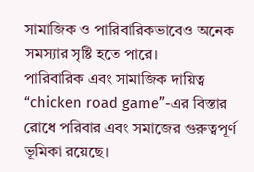সামাজিক ও পারিবারিকভাবেও অনেক সমস্যার সৃষ্টি হতে পারে।
পারিবারিক এবং সামাজিক দায়িত্ব
“chicken road game”-এর বিস্তার রোধে পরিবার এবং সমাজের গুরুত্বপূর্ণ ভূমিকা রয়েছে।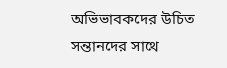অভিভাবকদের উচিত সন্তানদের সাথে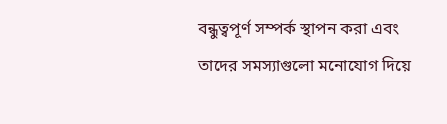বন্ধুত্বপূর্ণ সম্পর্ক স্থাপন করা এবং তাদের সমস্যাগুলো মনোযোগ দিয়ে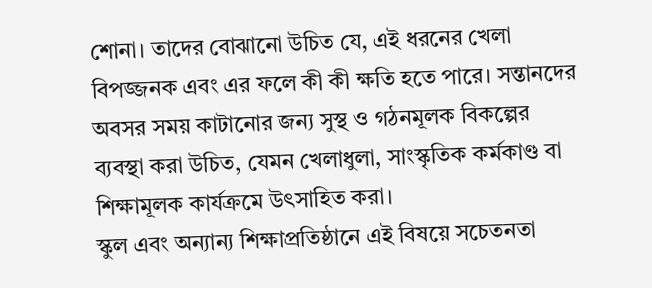শোনা। তাদের বোঝানো উচিত যে, এই ধরনের খেলা বিপজ্জনক এবং এর ফলে কী কী ক্ষতি হতে পারে। সন্তানদের অবসর সময় কাটানোর জন্য সুস্থ ও গঠনমূলক বিকল্পের ব্যবস্থা করা উচিত, যেমন খেলাধুলা, সাংস্কৃতিক কর্মকাণ্ড বা শিক্ষামূলক কার্যক্রমে উৎসাহিত করা।
স্কুল এবং অন্যান্য শিক্ষাপ্রতিষ্ঠানে এই বিষয়ে সচেতনতা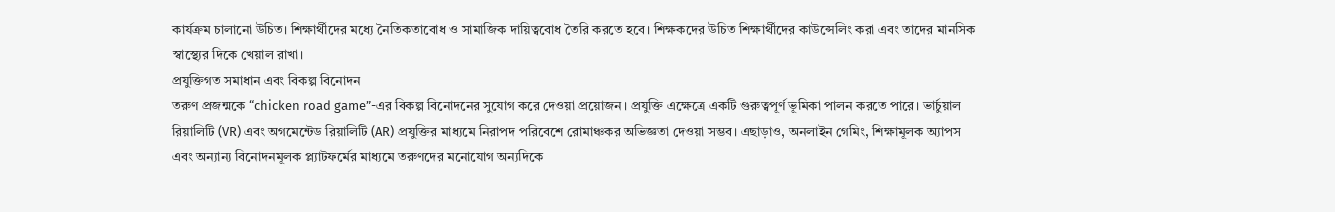কার্যক্রম চালানো উচিত। শিক্ষার্থীদের মধ্যে নৈতিকতাবোধ ও সামাজিক দায়িত্ববোধ তৈরি করতে হবে। শিক্ষকদের উচিত শিক্ষার্থীদের কাউন্সেলিং করা এবং তাদের মানসিক স্বাস্থ্যের দিকে খেয়াল রাখা।
প্রযুক্তিগত সমাধান এবং বিকল্প বিনোদন
তরুণ প্রজন্মকে “chicken road game”-এর বিকল্প বিনোদনের সুযোগ করে দেওয়া প্রয়োজন। প্রযুক্তি এক্ষেত্রে একটি গুরুত্বপূর্ণ ভূমিকা পালন করতে পারে। ভার্চুয়াল রিয়ালিটি (VR) এবং অগমেন্টেড রিয়ালিটি (AR) প্রযুক্তির মাধ্যমে নিরাপদ পরিবেশে রোমাঞ্চকর অভিজ্ঞতা দেওয়া সম্ভব। এছাড়াও, অনলাইন গেমিং, শিক্ষামূলক অ্যাপস এবং অন্যান্য বিনোদনমূলক প্ল্যাটফর্মের মাধ্যমে তরুণদের মনোযোগ অন্যদিকে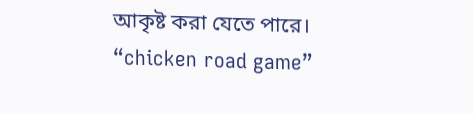আকৃষ্ট করা যেতে পারে।
“chicken road game”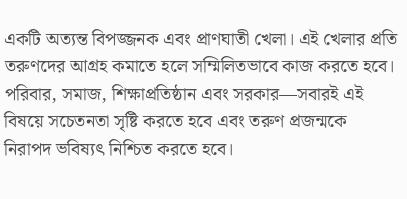একটি অত্যন্ত বিপজ্জনক এবং প্রাণঘাতী খেলা। এই খেলার প্রতি তরুণদের আগ্রহ কমাতে হলে সম্মিলিতভাবে কাজ করতে হবে। পরিবার, সমাজ, শিক্ষাপ্রতিষ্ঠান এবং সরকার—সবারই এই বিষয়ে সচেতনতা সৃষ্টি করতে হবে এবং তরুণ প্রজন্মকে নিরাপদ ভবিষ্যৎ নিশ্চিত করতে হবে।